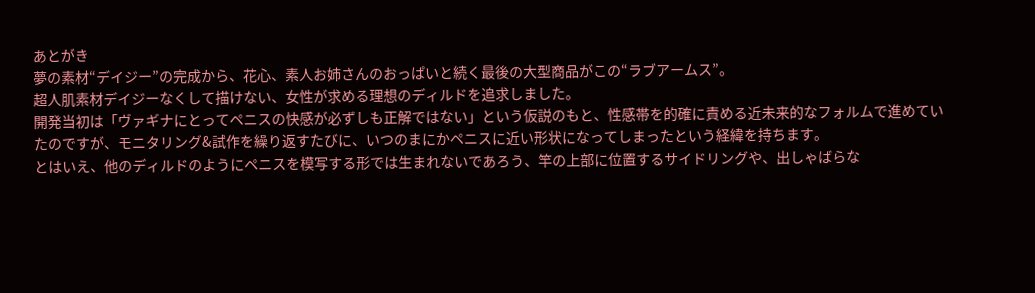あとがき
夢の素材“デイジー”の完成から、花心、素人お姉さんのおっぱいと続く最後の大型商品がこの“ラブアームス”。
超人肌素材デイジーなくして描けない、女性が求める理想のディルドを追求しました。
開発当初は「ヴァギナにとってペニスの快感が必ずしも正解ではない」という仮説のもと、性感帯を的確に責める近未来的なフォルムで進めていたのですが、モニタリング&試作を繰り返すたびに、いつのまにかペニスに近い形状になってしまったという経緯を持ちます。
とはいえ、他のディルドのようにペニスを模写する形では生まれないであろう、竿の上部に位置するサイドリングや、出しゃばらな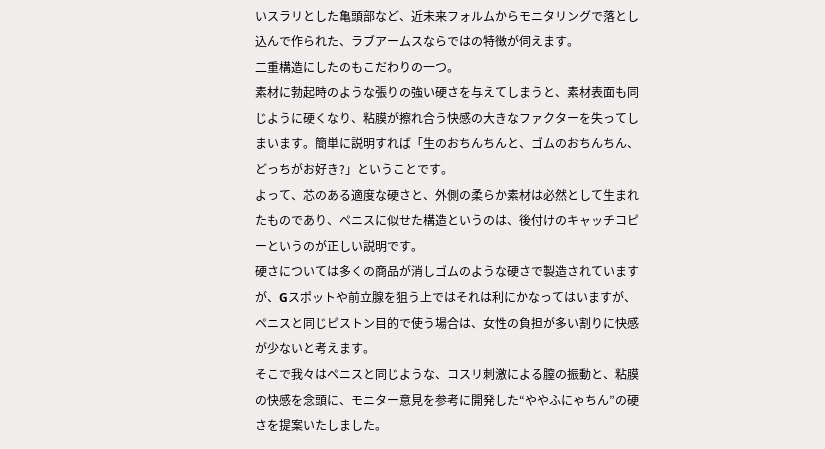いスラリとした亀頭部など、近未来フォルムからモニタリングで落とし込んで作られた、ラブアームスならではの特徴が伺えます。
二重構造にしたのもこだわりの一つ。
素材に勃起時のような張りの強い硬さを与えてしまうと、素材表面も同じように硬くなり、粘膜が擦れ合う快感の大きなファクターを失ってしまいます。簡単に説明すれば「生のおちんちんと、ゴムのおちんちん、どっちがお好き?」ということです。
よって、芯のある適度な硬さと、外側の柔らか素材は必然として生まれたものであり、ペニスに似せた構造というのは、後付けのキャッチコピーというのが正しい説明です。
硬さについては多くの商品が消しゴムのような硬さで製造されていますが、Gスポットや前立腺を狙う上ではそれは利にかなってはいますが、ペニスと同じピストン目的で使う場合は、女性の負担が多い割りに快感が少ないと考えます。
そこで我々はペニスと同じような、コスリ刺激による膣の振動と、粘膜の快感を念頭に、モニター意見を参考に開発した“ややふにゃちん”の硬さを提案いたしました。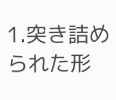1.突き詰められた形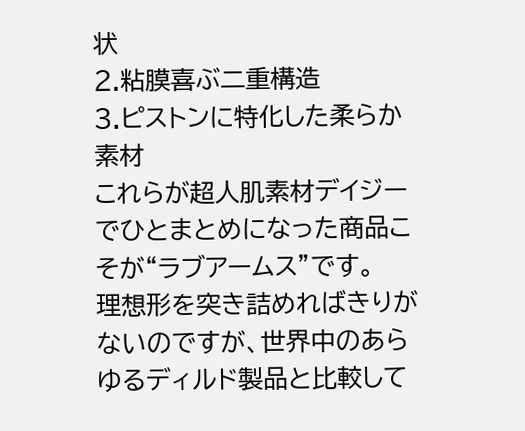状
2.粘膜喜ぶ二重構造
3.ピストンに特化した柔らか素材
これらが超人肌素材デイジーでひとまとめになった商品こそが“ラブアームス”です。
理想形を突き詰めればきりがないのですが、世界中のあらゆるディルド製品と比較して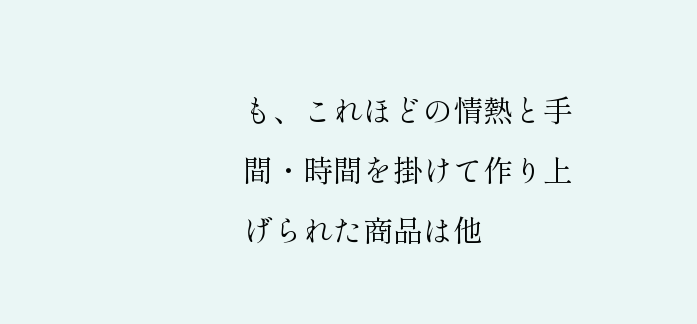も、これほどの情熱と手間・時間を掛けて作り上げられた商品は他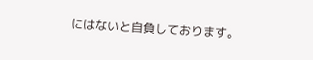にはないと自負しております。